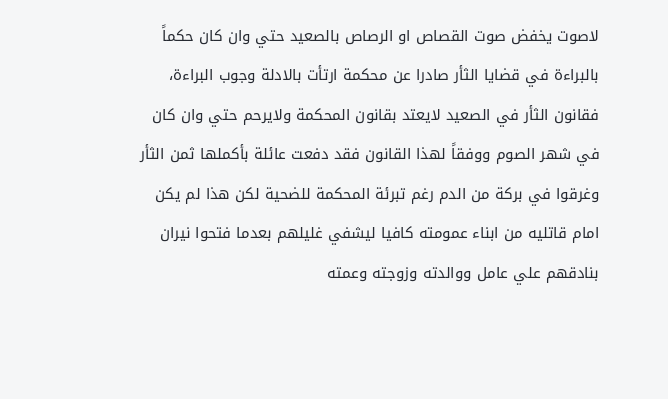لاصوت يخفض صوت القصاص او الرصاص بالصعيد حتي وان كان حكماً بالبراءة في قضايا الثأر صادرا عن محكمة ارتأت بالادلة وجوب البراءة، فقانون الثأر في الصعيد لايعتد بقانون المحكمة ولايرحم حتي وان كان في شهر الصوم ووفقاً لهذا القانون فقد دفعت عائلة بأكملها ثمن الثأر وغرقوا في بركة من الدم رغم تبرئة المحكمة للضحية لكن هذا لم يكن امام قاتليه من ابناء عمومته كافيا ليشفي غليلهم بعدما فتحوا نيران بنادقهم علي عامل ووالدته وزوجته وعمته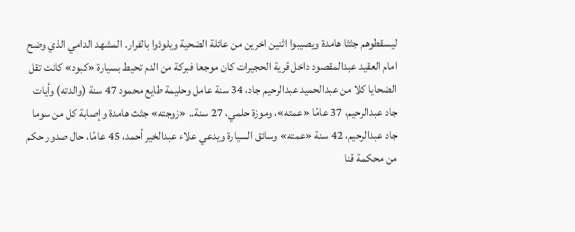ليسقطوهم جثثا هامدة ويصيبوا اثنين اخرين من عائلة الضحية ويلوذوا بالفرار. المشهد الدامي الذي وضح امام العقيد عبدالمقصود داخل قرية الحجيرات كان موجعا فبركة من الدم تحيط بسيارة «كبود» كانت تقل الضحايا كلا من عبدالحميد عبدالرحيم جاد، 34 سنة عامل وحليمة طايع محمود 47 سنة (والدته) وأيات جاد عبدالرحيم، 37 عامًا «عمته»، وموزة حلمي، 27 سنة.. «زوجته» جثث هامدة وإصابة كل من سوما جاد عبدالرحيم، 42 سنة «عمته» وسائق السيارة ويدعي علاء عبدالخير أحمد، 45 عامًا، حال صدور حكم من محكمة قنا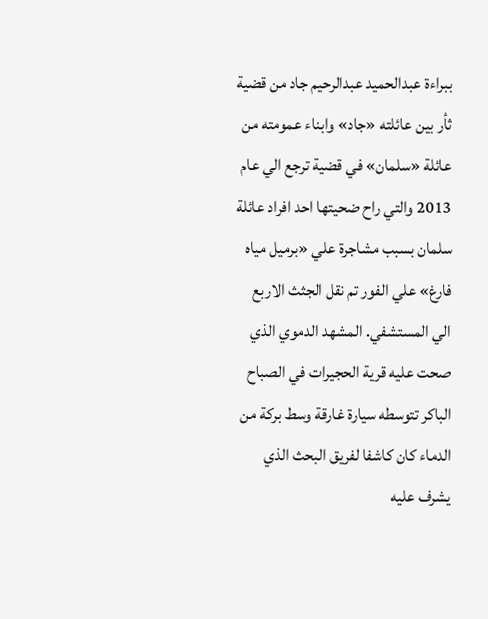ببراءة عبدالحميد عبدالرحيم جاد من قضية ثأر بين عائلته «جاد» وابناء عمومته من عائلة «سلمان» في قضية ترجع الي عام 2013 والتي راح ضحيتها احد افراد عائلة سلمان بسبب مشاجرة علي «برميل مياه فارغ» علي الفور تم نقل الجثث الاربع الي المستشفي. المشهد الدموي الذي صحت عليه قرية الحجيرات في الصباح الباكر تتوسطه سيارة غارقة وسط بركة من الدماء كان كاشفا لفريق البحث الذي يشرف عليه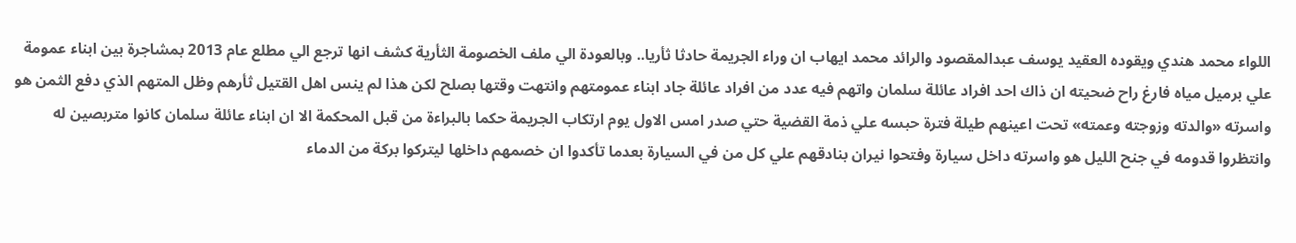اللواء محمد هندي ويقوده العقيد يوسف عبدالمقصود والرائد محمد ايهاب ان وراء الجريمة حادثا ثأريا.. وبالعودة الي ملف الخصومة الثأرية كشف انها ترجع الي مطلع عام 2013 بمشاجرة بين ابناء عمومة علي برميل مياه فارغ راح ضحيته ان ذاك احد افراد عائلة سلمان واتهم فيه عدد من افراد عائلة جاد ابناء عمومتهم وانتهت وقتها بصلح لكن هذا لم ينس اهل القتيل ثأرهم وظل المتهم الذي دفع الثمن هو واسرته «والدته وزوجته وعمته» تحت اعينهم طيلة فترة حبسه علي ذمة القضية حتي صدر امس الاول يوم ارتكاب الجريمة حكما بالبراءة من قبل المحكمة الا ان ابناء عائلة سلمان كانوا متربصين له وانتظروا قدومه في جنح الليل هو واسرته داخل سيارة وفتحوا نيران بنادقهم علي كل من في السيارة بعدما تأكدوا ان خصمهم داخلها ليتركوا بركة من الدماء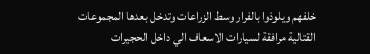خلفهم ويلوذوا بالفرار وسط الزراعات وتدخل بعدها المجموعات القتالية مرافقة لسيارات الاسعاف الي داخل الحجيرات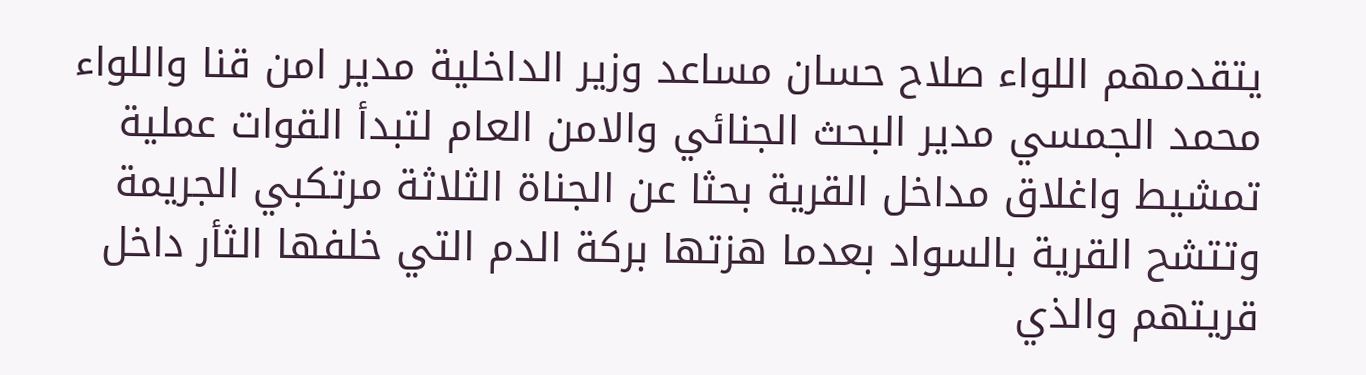يتقدمهم اللواء صلاح حسان مساعد وزير الداخلية مدير امن قنا واللواء محمد الجمسي مدير البحث الجنائي والامن العام لتبدأ القوات عملية تمشيط واغلاق مداخل القرية بحثا عن الجناة الثلاثة مرتكبي الجريمة وتتشح القرية بالسواد بعدما هزتها بركة الدم التي خلفها الثأر داخل قريتهم والذي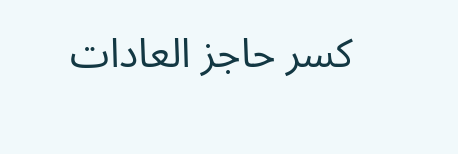كسر حاجز العادات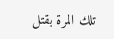تلك المرة بقتل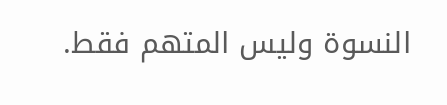النسوة وليس المتهم فقط.